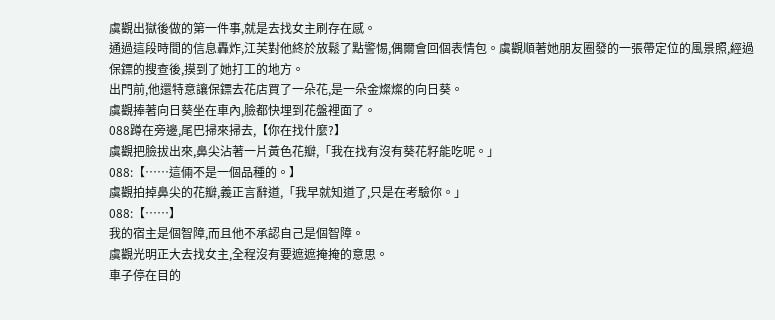虞觀出獄後做的第一件事,就是去找女主刷存在感。
通過這段時間的信息轟炸,江芙對他終於放鬆了點警惕,偶爾會回個表情包。虞觀順著她朋友圈發的一張帶定位的風景照,經過保鏢的搜查後,摸到了她打工的地方。
出門前,他還特意讓保鏢去花店買了一朵花,是一朵金燦燦的向日葵。
虞觀捧著向日葵坐在車內,臉都快埋到花盤裡面了。
088蹲在旁邊,尾巴掃來掃去,【你在找什麼?】
虞觀把臉拔出來,鼻尖沾著一片黃色花瓣,「我在找有沒有葵花籽能吃呢。」
088:【……這倆不是一個品種的。】
虞觀拍掉鼻尖的花瓣,義正言辭道,「我早就知道了,只是在考驗你。」
088:【……】
我的宿主是個智障,而且他不承認自己是個智障。
虞觀光明正大去找女主,全程沒有要遮遮掩掩的意思。
車子停在目的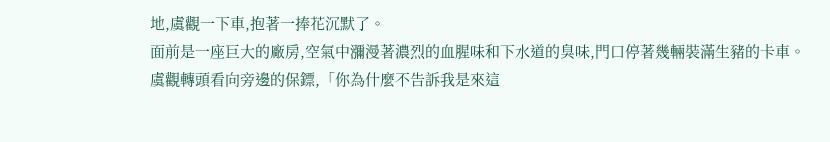地,虞觀一下車,抱著一捧花沉默了。
面前是一座巨大的廠房,空氣中瀰漫著濃烈的血腥味和下水道的臭味,門口停著幾輛裝滿生豬的卡車。
虞觀轉頭看向旁邊的保鏢,「你為什麼不告訴我是來這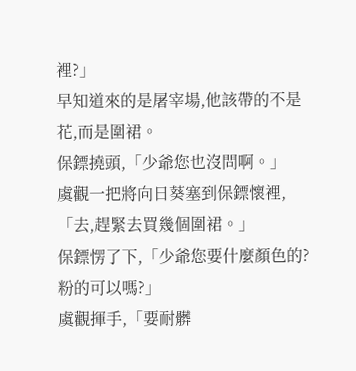裡?」
早知道來的是屠宰場,他該帶的不是花,而是圍裙。
保鏢撓頭,「少爺您也沒問啊。」
虞觀一把將向日葵塞到保鏢懷裡,「去,趕緊去買幾個圍裙。」
保鏢愣了下,「少爺您要什麼顏色的?粉的可以嗎?」
虞觀揮手,「要耐髒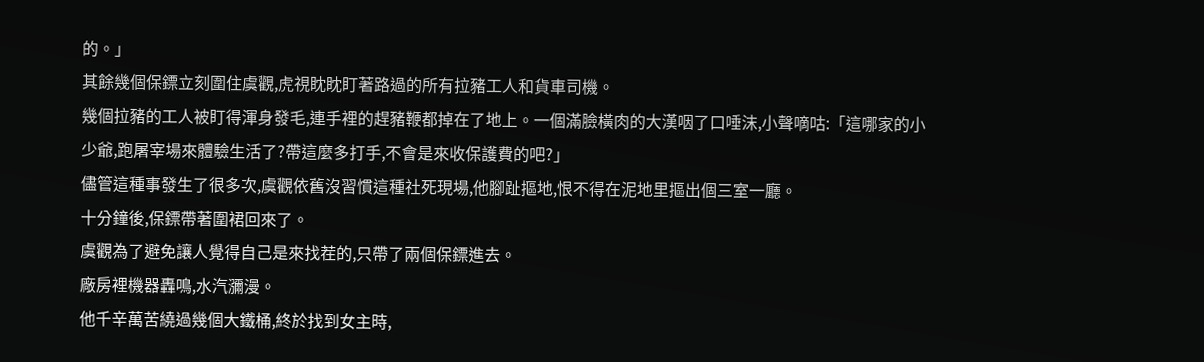的。」
其餘幾個保鏢立刻圍住虞觀,虎視眈眈盯著路過的所有拉豬工人和貨車司機。
幾個拉豬的工人被盯得渾身發毛,連手裡的趕豬鞭都掉在了地上。一個滿臉橫肉的大漢咽了口唾沫,小聲嘀咕:「這哪家的小少爺,跑屠宰場來體驗生活了?帶這麼多打手,不會是來收保護費的吧?」
儘管這種事發生了很多次,虞觀依舊沒習慣這種社死現場,他腳趾摳地,恨不得在泥地里摳出個三室一廳。
十分鐘後,保鏢帶著圍裙回來了。
虞觀為了避免讓人覺得自己是來找茬的,只帶了兩個保鏢進去。
廠房裡機器轟鳴,水汽瀰漫。
他千辛萬苦繞過幾個大鐵桶,終於找到女主時,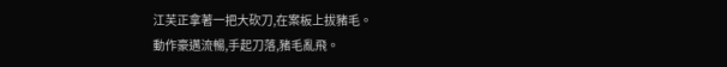江芙正拿著一把大砍刀,在案板上拔豬毛。
動作豪邁流暢,手起刀落,豬毛亂飛。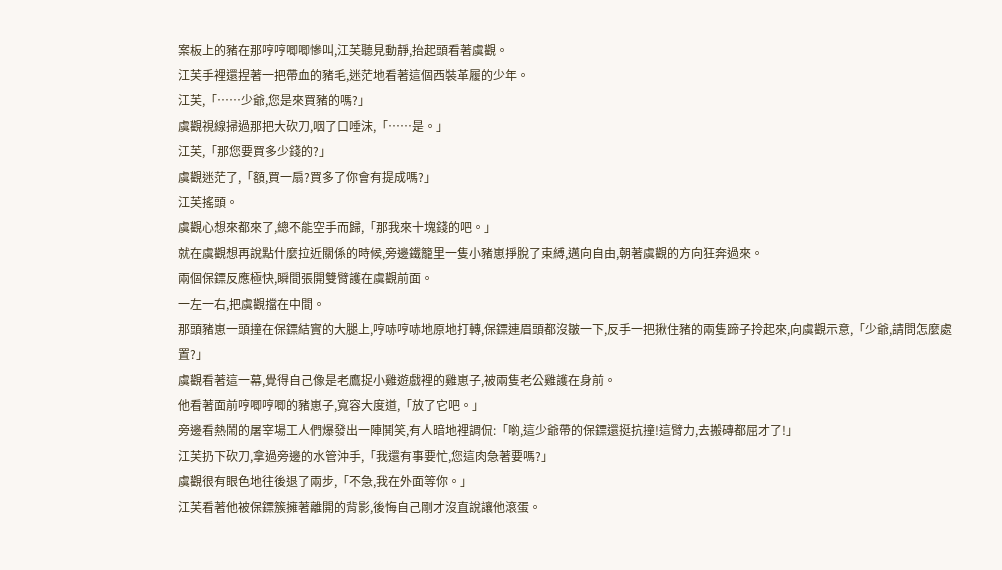案板上的豬在那哼哼唧唧慘叫,江芙聽見動靜,抬起頭看著虞觀。
江芙手裡還捏著一把帶血的豬毛,迷茫地看著這個西裝革履的少年。
江芙,「……少爺,您是來買豬的嗎?」
虞觀視線掃過那把大砍刀,咽了口唾沫,「……是。」
江芙,「那您要買多少錢的?」
虞觀迷茫了,「額,買一扇?買多了你會有提成嗎?」
江芙搖頭。
虞觀心想來都來了,總不能空手而歸,「那我來十塊錢的吧。」
就在虞觀想再說點什麼拉近關係的時候,旁邊鐵籠里一隻小豬崽掙脫了束縛,邁向自由,朝著虞觀的方向狂奔過來。
兩個保鏢反應極快,瞬間張開雙臂護在虞觀前面。
一左一右,把虞觀擋在中間。
那頭豬崽一頭撞在保鏢結實的大腿上,哼哧哼哧地原地打轉,保鏢連眉頭都沒皺一下,反手一把揪住豬的兩隻蹄子拎起來,向虞觀示意,「少爺,請問怎麼處置?」
虞觀看著這一幕,覺得自己像是老鷹捉小雞遊戲裡的雞崽子,被兩隻老公雞護在身前。
他看著面前哼唧哼唧的豬崽子,寬容大度道,「放了它吧。」
旁邊看熱鬧的屠宰場工人們爆發出一陣鬨笑,有人暗地裡調侃:「喲,這少爺帶的保鏢還挺抗撞!這臂力,去搬磚都屈才了!」
江芙扔下砍刀,拿過旁邊的水管沖手,「我還有事要忙,您這肉急著要嗎?」
虞觀很有眼色地往後退了兩步,「不急,我在外面等你。」
江芙看著他被保鏢簇擁著離開的背影,後悔自己剛才沒直說讓他滾蛋。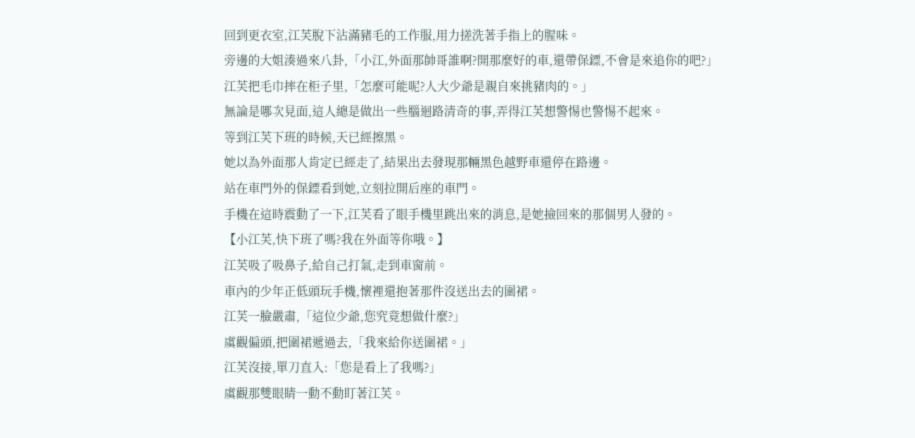回到更衣室,江芙脫下沾滿豬毛的工作服,用力搓洗著手指上的腥味。
旁邊的大姐湊過來八卦,「小江,外面那帥哥誰啊?開那麼好的車,還帶保鏢,不會是來追你的吧?」
江芙把毛巾摔在柜子里,「怎麼可能呢?人大少爺是親自來挑豬肉的。」
無論是哪次見面,這人總是做出一些腦迴路清奇的事,弄得江芙想警惕也警惕不起來。
等到江芙下班的時候,天已經擦黑。
她以為外面那人肯定已經走了,結果出去發現那輛黑色越野車還停在路邊。
站在車門外的保鏢看到她,立刻拉開后座的車門。
手機在這時震動了一下,江芙看了眼手機里跳出來的消息,是她撿回來的那個男人發的。
【小江芙,快下班了嗎?我在外面等你哦。】
江芙吸了吸鼻子,給自己打氣,走到車窗前。
車內的少年正低頭玩手機,懷裡還抱著那件沒送出去的圍裙。
江芙一臉嚴肅,「這位少爺,您究竟想做什麼?」
虞觀偏頭,把圍裙遞過去,「我來給你送圍裙。」
江芙沒接,單刀直入:「您是看上了我嗎?」
虞觀那雙眼睛一動不動盯著江芙。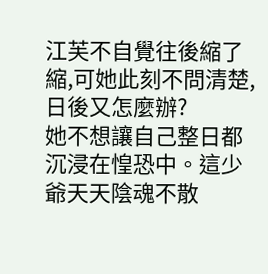江芙不自覺往後縮了縮,可她此刻不問清楚,日後又怎麼辦?
她不想讓自己整日都沉浸在惶恐中。這少爺天天陰魂不散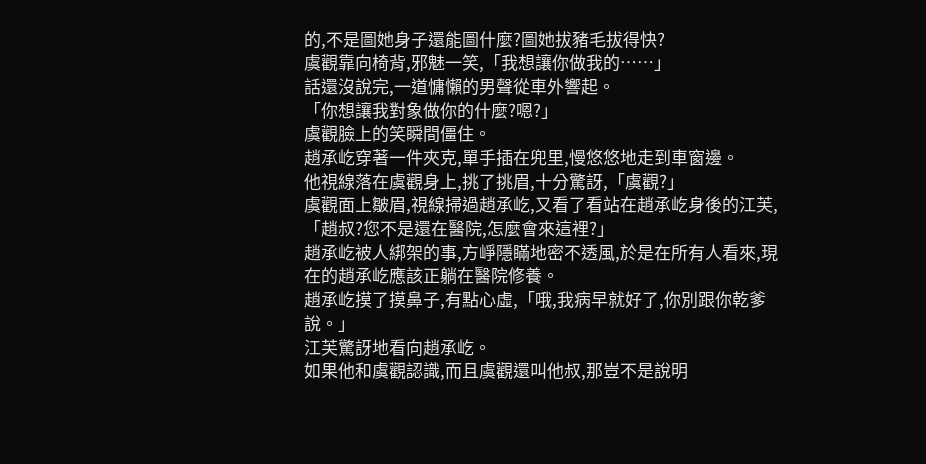的,不是圖她身子還能圖什麼?圖她拔豬毛拔得快?
虞觀靠向椅背,邪魅一笑,「我想讓你做我的……」
話還沒說完,一道慵懶的男聲從車外響起。
「你想讓我對象做你的什麼?嗯?」
虞觀臉上的笑瞬間僵住。
趙承屹穿著一件夾克,單手插在兜里,慢悠悠地走到車窗邊。
他視線落在虞觀身上,挑了挑眉,十分驚訝,「虞觀?」
虞觀面上皺眉,視線掃過趙承屹,又看了看站在趙承屹身後的江芙,「趙叔?您不是還在醫院,怎麼會來這裡?」
趙承屹被人綁架的事,方崢隱瞞地密不透風,於是在所有人看來,現在的趙承屹應該正躺在醫院修養。
趙承屹摸了摸鼻子,有點心虛,「哦,我病早就好了,你別跟你乾爹說。」
江芙驚訝地看向趙承屹。
如果他和虞觀認識,而且虞觀還叫他叔,那豈不是說明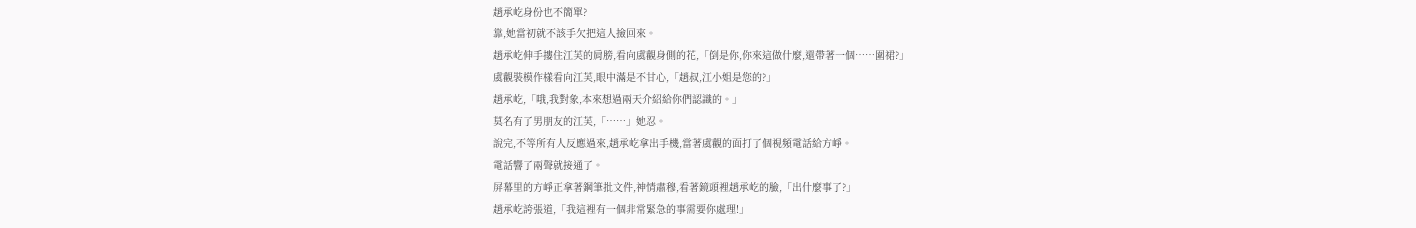趙承屹身份也不簡單?
靠,她當初就不該手欠把這人撿回來。
趙承屹伸手摟住江芙的肩膀,看向虞觀身側的花,「倒是你,你來這做什麼,還帶著一個……圍裙?」
虞觀裝模作樣看向江芙,眼中滿是不甘心,「趙叔,江小姐是您的?」
趙承屹,「哦,我對象,本來想過兩天介紹給你們認識的。」
莫名有了男朋友的江芙,「……」她忍。
說完,不等所有人反應過來,趙承屹拿出手機,當著虞觀的面打了個視頻電話給方崢。
電話響了兩聲就接通了。
屏幕里的方崢正拿著鋼筆批文件,神情肅穆,看著鏡頭裡趙承屹的臉,「出什麼事了?」
趙承屹誇張道,「我這裡有一個非常緊急的事需要你處理!」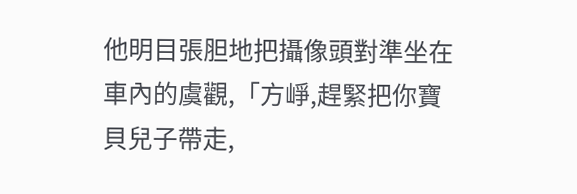他明目張胆地把攝像頭對準坐在車內的虞觀,「方崢,趕緊把你寶貝兒子帶走,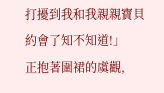打擾到我和我親親寶貝約會了知不知道!」
正抱著圍裙的虞觀,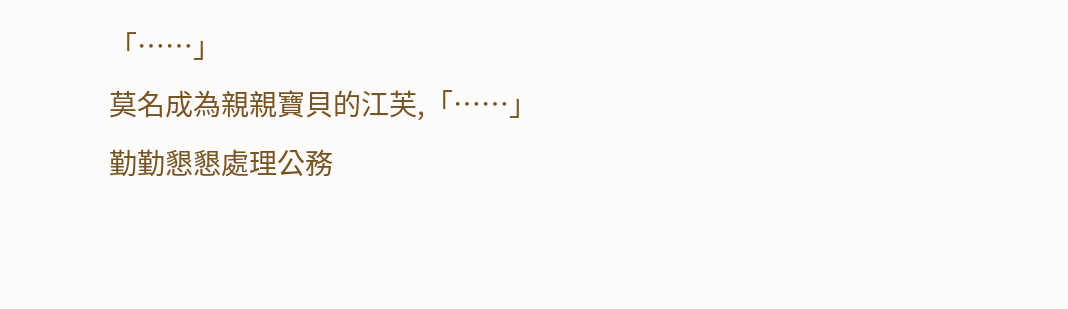「……」
莫名成為親親寶貝的江芙,「……」
勤勤懇懇處理公務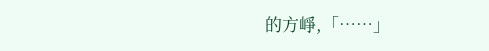的方崢,「……」